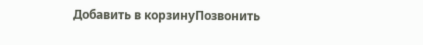Добавить в корзинуПозвонить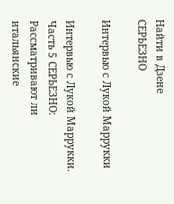Найти в Дзене
СЕРЬЕЗНО

Интервью с Лукой Маррукки

Интервью с Лукой Маррукки. Часть 5 СЕРЬЕЗНО: Рассматривают ли итальянские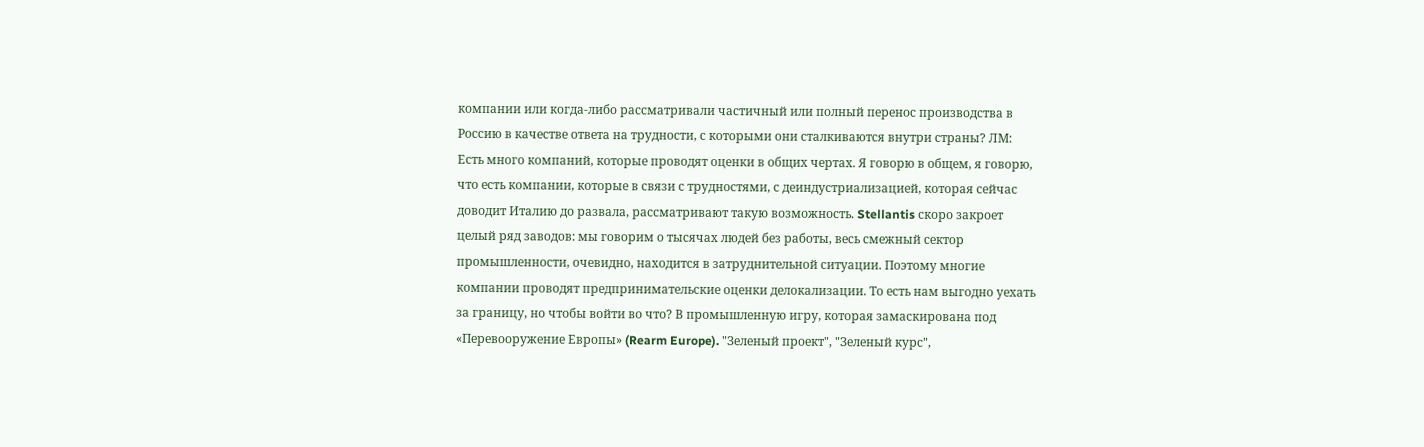компании или когда-либо рассматривали частичный или полный перенос производства в Россию в качестве ответа на трудности, с которыми они сталкиваются внутри страны? ЛМ: Есть много компаний, которые проводят оценки в общих чертах. Я говорю в общем, я говорю, что есть компании, которые в связи с трудностями, с деиндустриализацией, которая сейчас доводит Италию до развала, рассматривают такую возможность. Stellantis скоро закроет целый ряд заводов: мы говорим о тысячах людей без работы, весь смежный сектор промышленности, очевидно, находится в затруднительной ситуации. Поэтому многие компании проводят предпринимательские оценки делокализации. То есть нам выгодно уехать за границу, но чтобы войти во что? В промышленную игру, которая замаскирована под «Перевооружение Европы» (Rearm Europe). "Зеленый проект", "Зеленый курс",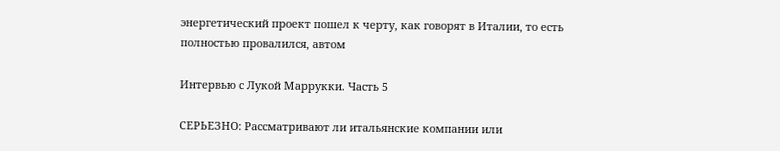энергетический проект пошел к черту, как говорят в Италии, то есть полностью провалился, автом

Интервью с Лукой Маррукки. Часть 5

СЕРЬЕЗНО: Рассматривают ли итальянские компании или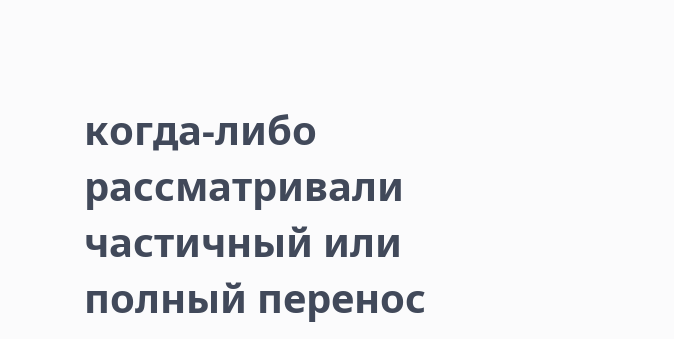когда-либо рассматривали частичный или полный перенос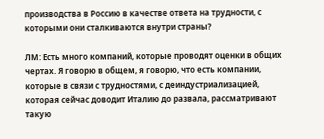производства в Россию в качестве ответа на трудности, с которыми они сталкиваются внутри страны?

ЛМ: Есть много компаний, которые проводят оценки в общих чертах. Я говорю в общем, я говорю, что есть компании, которые в связи с трудностями, с деиндустриализацией, которая сейчас доводит Италию до развала, рассматривают такую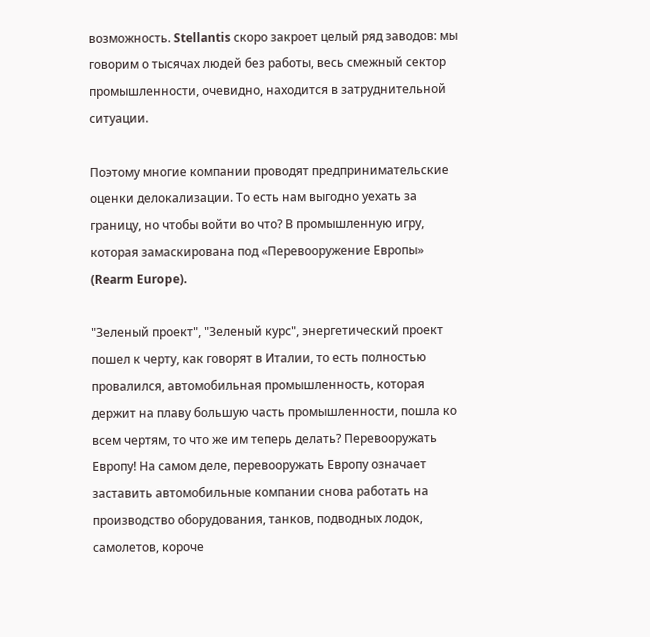возможность. Stellantis скоро закроет целый ряд заводов: мы говорим о тысячах людей без работы, весь смежный сектор промышленности, очевидно, находится в затруднительной ситуации.

Поэтому многие компании проводят предпринимательские оценки делокализации. То есть нам выгодно уехать за границу, но чтобы войти во что? В промышленную игру, которая замаскирована под «Перевооружение Европы» (Rearm Europe).

"Зеленый проект", "Зеленый курс", энергетический проект пошел к черту, как говорят в Италии, то есть полностью провалился, автомобильная промышленность, которая держит на плаву большую часть промышленности, пошла ко всем чертям, то что же им теперь делать? Перевооружать Европу! На самом деле, перевооружать Европу означает заставить автомобильные компании снова работать на производство оборудования, танков, подводных лодок, самолетов, короче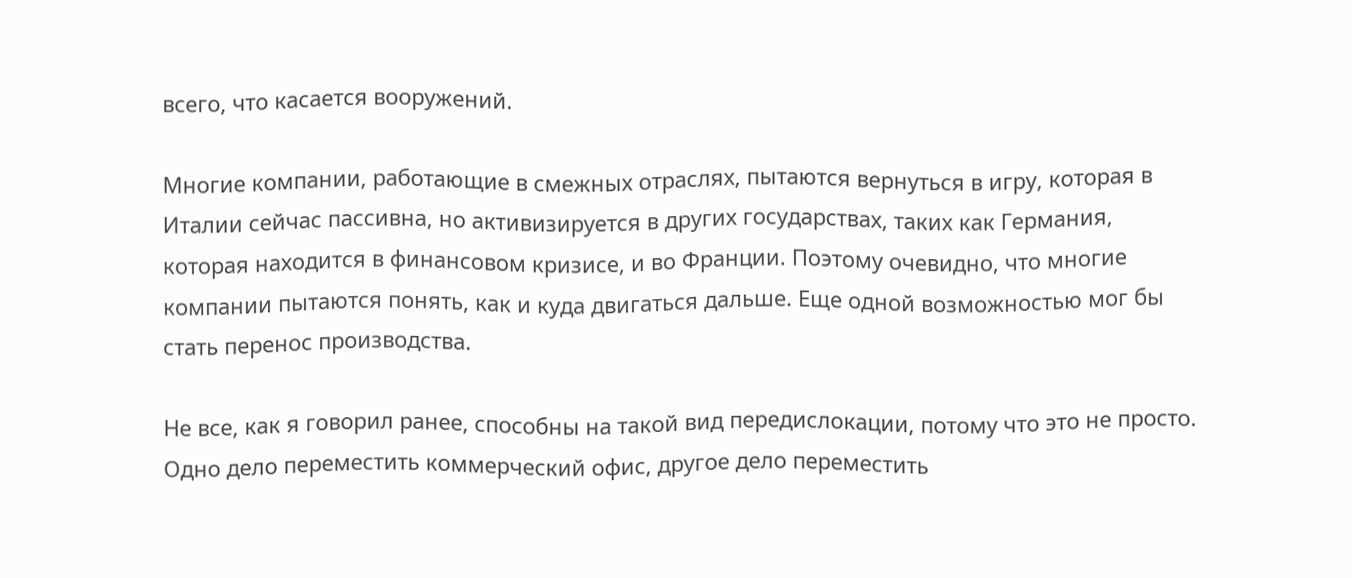всего, что касается вооружений.

Многие компании, работающие в смежных отраслях, пытаются вернуться в игру, которая в Италии сейчас пассивна, но активизируется в других государствах, таких как Германия, которая находится в финансовом кризисе, и во Франции. Поэтому очевидно, что многие компании пытаются понять, как и куда двигаться дальше. Еще одной возможностью мог бы стать перенос производства.

Не все, как я говорил ранее, способны на такой вид передислокации, потому что это не просто. Одно дело переместить коммерческий офис, другое дело переместить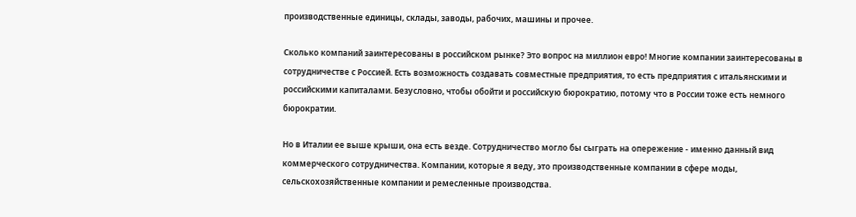производственные единицы, склады, заводы, рабочих, машины и прочее.

Сколько компаний заинтересованы в российском рынке? Это вопрос на миллион евро! Многие компании заинтересованы в сотрудничестве с Россией. Есть возможность создавать совместные предприятия, то есть предприятия с итальянскими и российскими капиталами. Безусловно, чтобы обойти и российскую бюрократию, потому что в России тоже есть немного бюрократии.

Но в Италии ее выше крыши, она есть везде. Сотрудничество могло бы сыграть на опережение - именно данный вид коммерческого сотрудничества. Компании, которые я веду, это производственные компании в сфере моды, сельскохозяйственные компании и ремесленные производства.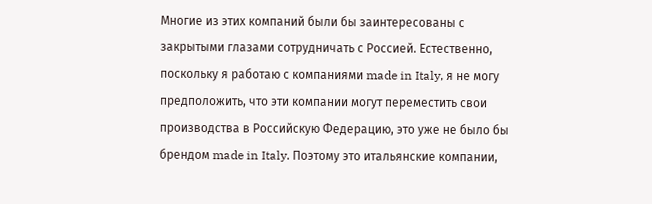Многие из этих компаний были бы заинтересованы с закрытыми глазами сотрудничать с Россией. Естественно, поскольку я работаю с компаниями made in Italy, я не могу предположить, что эти компании могут переместить свои производства в Российскую Федерацию, это уже не было бы брендом made in Italy. Поэтому это итальянские компании,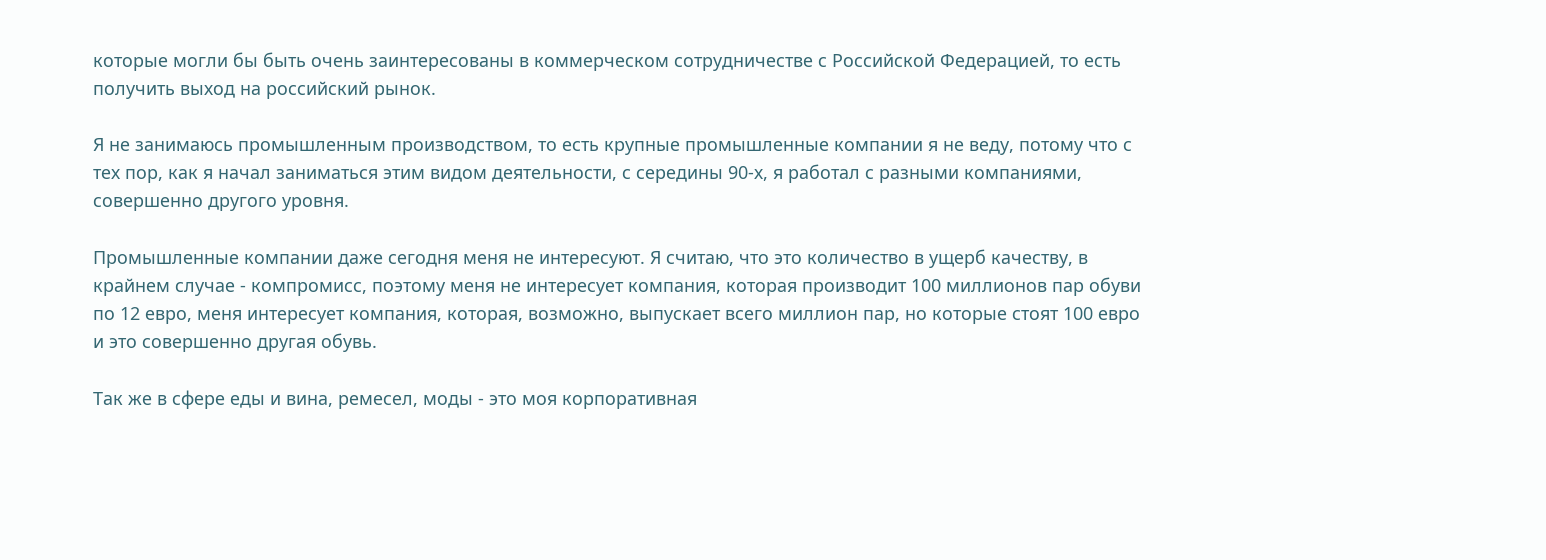которые могли бы быть очень заинтересованы в коммерческом сотрудничестве с Российской Федерацией, то есть получить выход на российский рынок.

Я не занимаюсь промышленным производством, то есть крупные промышленные компании я не веду, потому что с тех пор, как я начал заниматься этим видом деятельности, с середины 90-х, я работал с разными компаниями, совершенно другого уровня.

Промышленные компании даже сегодня меня не интересуют. Я считаю, что это количество в ущерб качеству, в крайнем случае - компромисс, поэтому меня не интересует компания, которая производит 100 миллионов пар обуви по 12 евро, меня интересует компания, которая, возможно, выпускает всего миллион пар, но которые стоят 100 евро и это совершенно другая обувь.

Так же в сфере еды и вина, ремесел, моды - это моя корпоративная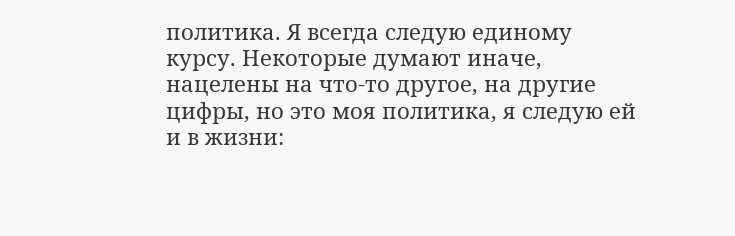политика. Я всегда следую единому курсу. Некоторые думают иначе, нацелены на что-то другое, на другие цифры, но это моя политика, я следую ей и в жизни: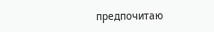предпочитаю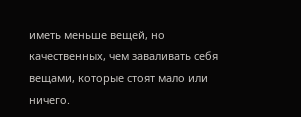иметь меньше вещей, но качественных, чем заваливать себя вещами, которые стоят мало или ничего.